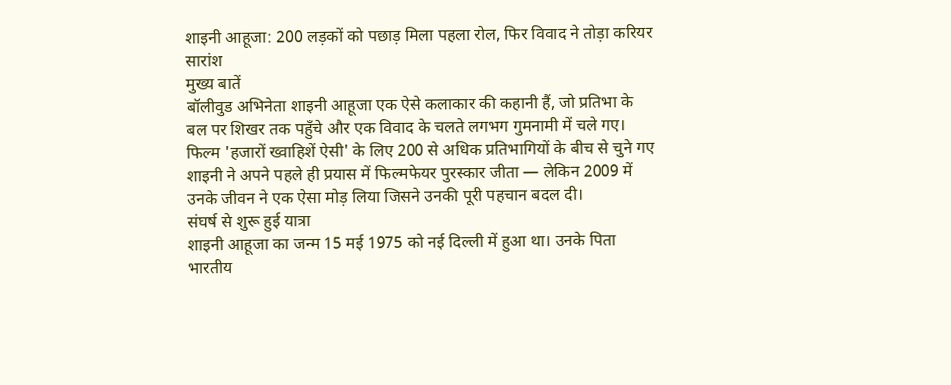शाइनी आहूजा: 200 लड़कों को पछाड़ मिला पहला रोल, फिर विवाद ने तोड़ा करियर
सारांश
मुख्य बातें
बॉलीवुड अभिनेता शाइनी आहूजा एक ऐसे कलाकार की कहानी हैं, जो प्रतिभा के बल पर शिखर तक पहुँचे और एक विवाद के चलते लगभग गुमनामी में चले गए। फिल्म 'हजारों ख्वाहिशें ऐसी' के लिए 200 से अधिक प्रतिभागियों के बीच से चुने गए शाइनी ने अपने पहले ही प्रयास में फिल्मफेयर पुरस्कार जीता — लेकिन 2009 में उनके जीवन ने एक ऐसा मोड़ लिया जिसने उनकी पूरी पहचान बदल दी।
संघर्ष से शुरू हुई यात्रा
शाइनी आहूजा का जन्म 15 मई 1975 को नई दिल्ली में हुआ था। उनके पिता भारतीय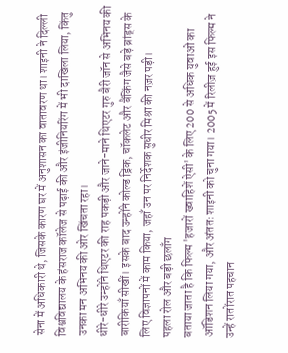सेना में अधिकारी थे, जिसके कारण घर में अनुशासन का वातावरण था। शाइनी ने दिल्ली विश्वविद्यालय के हंसराज कॉलेज से पढ़ाई की और इंजीनियरिंग में भी दाखिला लिया, किंतु उनका मन अभिनय की ओर खिंचता रहा।
धीरे-धीरे उन्होंने थिएटर की राह पकड़ी और जाने-माने थिएटर गुरु बैरी जॉन से अभिनय की बारीकियाँ सीखीं। इसके बाद उन्होंने कोल्ड ड्रिंक, चॉकलेट और बैंकिंग जैसे बड़े ब्रांड्स के लिए विज्ञापनों में काम किया, जहाँ उन पर निर्देशक सुधीर मिश्रा की नज़र पड़ी।
पहला रोल और बड़ी छलाँग
बताया जाता है कि फिल्म 'हजारों ख्वाहिशें ऐसी' के लिए 200 से अधिक युवाओं का ऑडिशन लिया गया, और अंततः शाइनी को चुना गया। 2005 में रिलीज़ हुई इस फिल्म ने उन्हें रातोंरात पहचान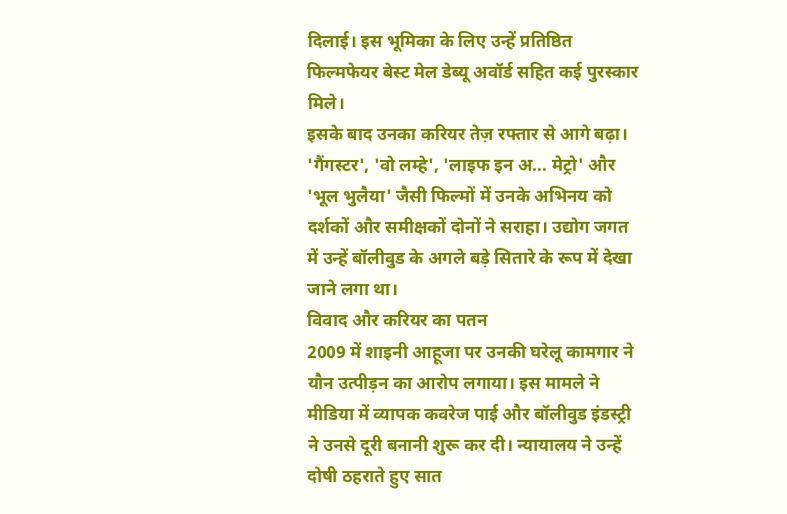दिलाई। इस भूमिका के लिए उन्हें प्रतिष्ठित फिल्मफेयर बेस्ट मेल डेब्यू अवॉर्ड सहित कई पुरस्कार मिले।
इसके बाद उनका करियर तेज़ रफ्तार से आगे बढ़ा। 'गैंगस्टर', 'वो लम्हे', 'लाइफ इन अ... मेट्रो' और 'भूल भुलैया' जैसी फिल्मों में उनके अभिनय को दर्शकों और समीक्षकों दोनों ने सराहा। उद्योग जगत में उन्हें बॉलीवुड के अगले बड़े सितारे के रूप में देखा जाने लगा था।
विवाद और करियर का पतन
2009 में शाइनी आहूजा पर उनकी घरेलू कामगार ने यौन उत्पीड़न का आरोप लगाया। इस मामले ने मीडिया में व्यापक कवरेज पाई और बॉलीवुड इंडस्ट्री ने उनसे दूरी बनानी शुरू कर दी। न्यायालय ने उन्हें दोषी ठहराते हुए सात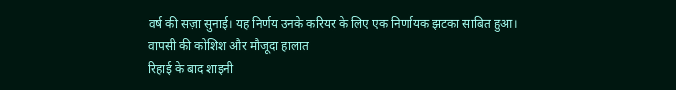वर्ष की सज़ा सुनाई। यह निर्णय उनके करियर के लिए एक निर्णायक झटका साबित हुआ।
वापसी की कोशिश और मौजूदा हालात
रिहाई के बाद शाइनी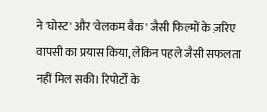ने 'घोस्ट' और 'वेलकम बैक' जैसी फिल्मों के ज़रिए वापसी का प्रयास किया, लेकिन पहले जैसी सफलता नहीं मिल सकी। रिपोर्टों के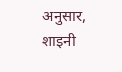अनुसार, शाइनी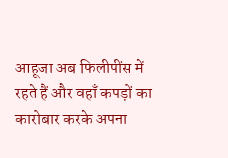आहूजा अब फिलीपींस में रहते हैं और वहाँ कपड़ों का कारोबार करके अपना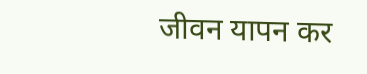जीवन यापन कर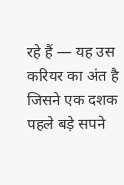रहे हैं — यह उस करियर का अंत है जिसने एक दशक पहले बड़े सपने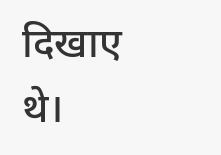दिखाए थे।